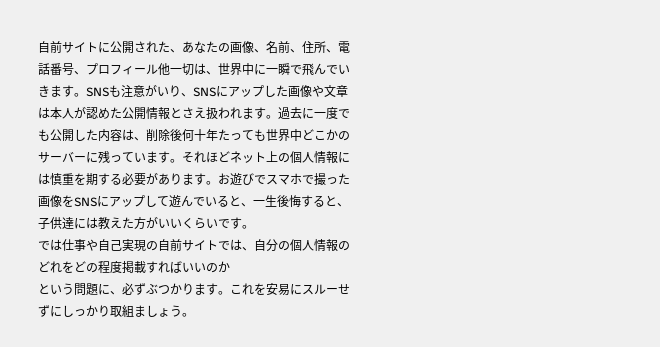自前サイトに公開された、あなたの画像、名前、住所、電話番号、プロフィール他一切は、世界中に一瞬で飛んでいきます。SNSも注意がいり、SNSにアップした画像や文章は本人が認めた公開情報とさえ扱われます。過去に一度でも公開した内容は、削除後何十年たっても世界中どこかのサーバーに残っています。それほどネット上の個人情報には慎重を期する必要があります。お遊びでスマホで撮った画像をSNSにアップして遊んでいると、一生後悔すると、子供達には教えた方がいいくらいです。
では仕事や自己実現の自前サイトでは、自分の個人情報のどれをどの程度掲載すればいいのか
という問題に、必ずぶつかります。これを安易にスルーせずにしっかり取組ましょう。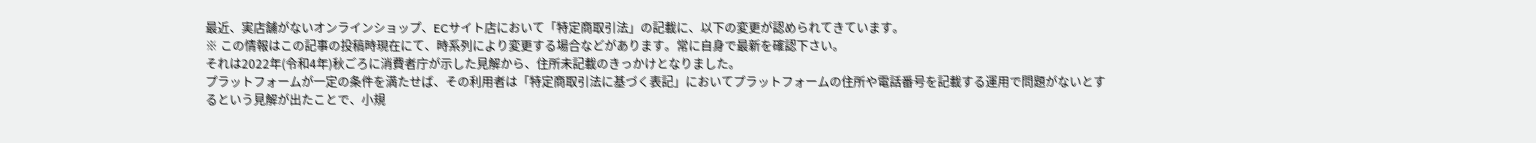最近、実店舗がないオンラインショップ、ECサイト店において「特定商取引法」の記載に、以下の変更が認められてきています。
※ この情報はこの記事の投稿時現在にて、時系列により変更する場合などがあります。常に自身で最新を確認下さい。
それは2022年(令和4年)秋ごろに消費者庁が示した見解から、住所未記載のきっかけとなりました。
プラットフォームが一定の条件を満たせば、その利用者は「特定商取引法に基づく表記」においてプラットフォームの住所や電話番号を記載する運用で問題がないとするという見解が出たことで、小規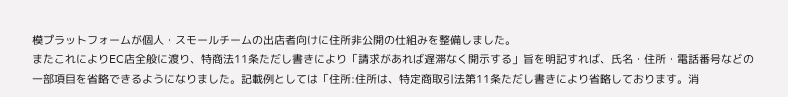模プラットフォームが個人・スモールチームの出店者向けに住所非公開の仕組みを整備しました。
またこれによりEC店全般に渡り、特商法11条ただし書きにより「請求があれば遅滞なく開示する」旨を明記すれば、氏名・住所・電話番号などの一部項目を省略できるようになりました。記載例としては「住所:住所は、特定商取引法第11条ただし書きにより省略しております。消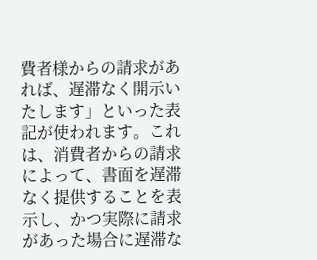費者様からの請求があれば、遅滞なく開示いたします」といった表記が使われます。これは、消費者からの請求によって、書面を遅滞なく提供することを表示し、かつ実際に請求があった場合に遅滞な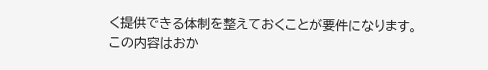く提供できる体制を整えておくことが要件になります。
この内容はおか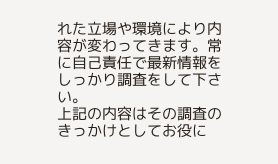れた立場や環境により内容が変わってきます。常に自己責任で最新情報をしっかり調査をして下さい。
上記の内容はその調査のきっかけとしてお役に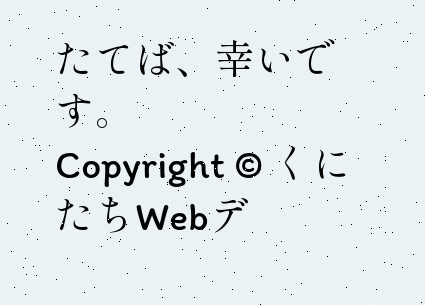たてば、幸いです。
Copyright © くにたちWebデ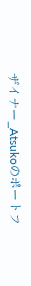ザイナー_Atsukoのポートフ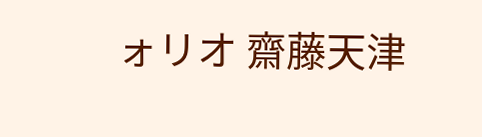ォリオ 齋藤天津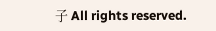子 All rights reserved.